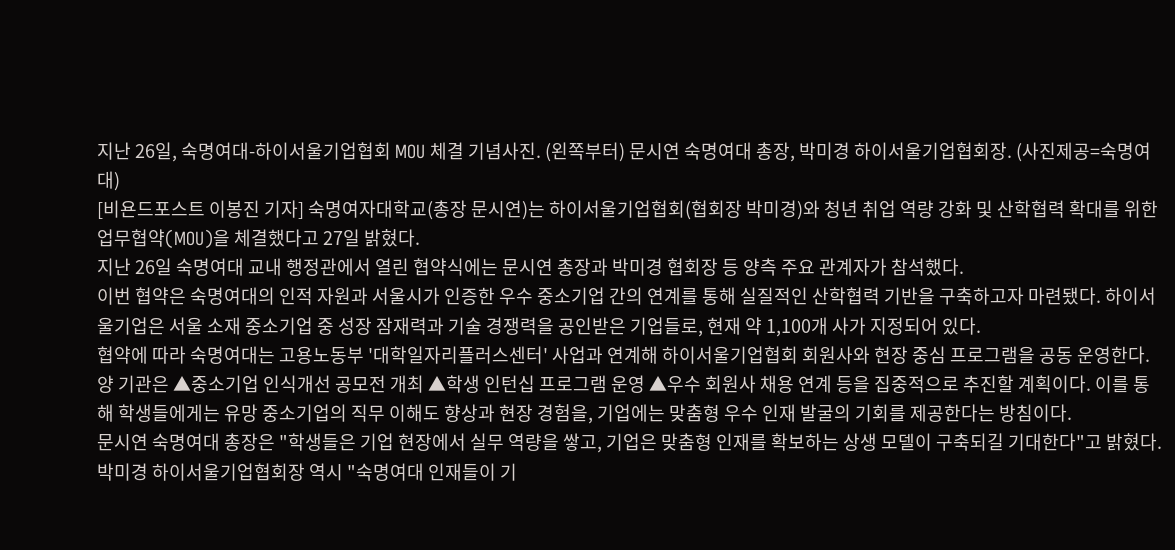지난 26일, 숙명여대-하이서울기업협회 MOU 체결 기념사진. (왼쪽부터) 문시연 숙명여대 총장, 박미경 하이서울기업협회장. (사진제공=숙명여대)
[비욘드포스트 이봉진 기자] 숙명여자대학교(총장 문시연)는 하이서울기업협회(협회장 박미경)와 청년 취업 역량 강화 및 산학협력 확대를 위한 업무협약(MOU)을 체결했다고 27일 밝혔다.
지난 26일 숙명여대 교내 행정관에서 열린 협약식에는 문시연 총장과 박미경 협회장 등 양측 주요 관계자가 참석했다.
이번 협약은 숙명여대의 인적 자원과 서울시가 인증한 우수 중소기업 간의 연계를 통해 실질적인 산학협력 기반을 구축하고자 마련됐다. 하이서울기업은 서울 소재 중소기업 중 성장 잠재력과 기술 경쟁력을 공인받은 기업들로, 현재 약 1,100개 사가 지정되어 있다.
협약에 따라 숙명여대는 고용노동부 '대학일자리플러스센터' 사업과 연계해 하이서울기업협회 회원사와 현장 중심 프로그램을 공동 운영한다.
양 기관은 ▲중소기업 인식개선 공모전 개최 ▲학생 인턴십 프로그램 운영 ▲우수 회원사 채용 연계 등을 집중적으로 추진할 계획이다. 이를 통해 학생들에게는 유망 중소기업의 직무 이해도 향상과 현장 경험을, 기업에는 맞춤형 우수 인재 발굴의 기회를 제공한다는 방침이다.
문시연 숙명여대 총장은 "학생들은 기업 현장에서 실무 역량을 쌓고, 기업은 맞춤형 인재를 확보하는 상생 모델이 구축되길 기대한다"고 밝혔다.
박미경 하이서울기업협회장 역시 "숙명여대 인재들이 기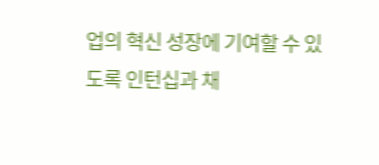업의 혁신 성장에 기여할 수 있도록 인턴십과 채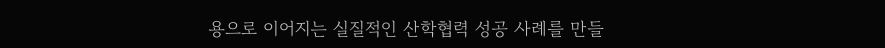용으로 이어지는 실질적인 산학협력 성공 사례를 만들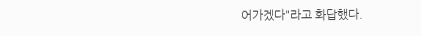어가겠다"라고 화답했다.